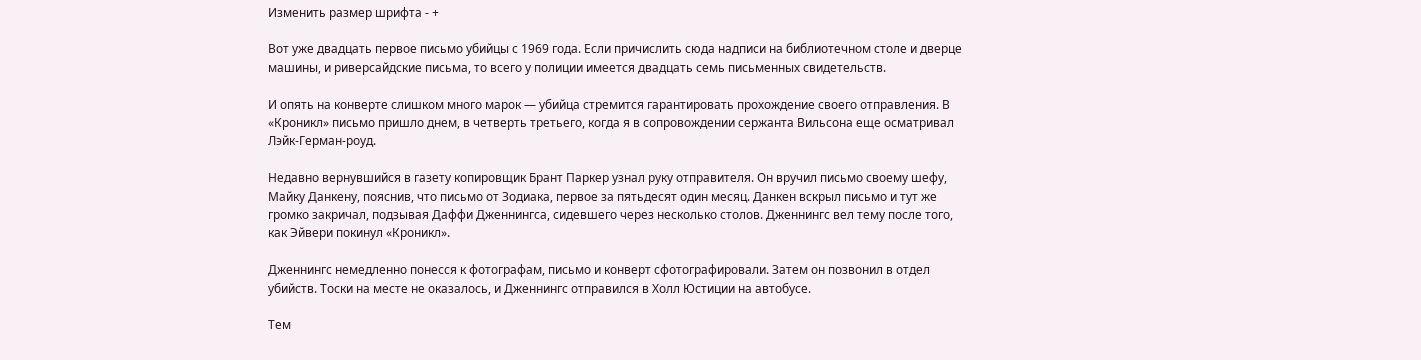Изменить размер шрифта - +

Вот уже двадцать первое письмо убийцы с 1969 года. Если причислить сюда надписи на библиотечном столе и дверце машины, и риверсайдские письма, то всего у полиции имеется двадцать семь письменных свидетельств.

И опять на конверте слишком много марок — убийца стремится гарантировать прохождение своего отправления. В «Кроникл» письмо пришло днем, в четверть третьего, когда я в сопровождении сержанта Вильсона еще осматривал Лэйк-Герман-роуд.

Недавно вернувшийся в газету копировщик Брант Паркер узнал руку отправителя. Он вручил письмо своему шефу, Майку Данкену, пояснив, что письмо от Зодиака, первое за пятьдесят один месяц. Данкен вскрыл письмо и тут же громко закричал, подзывая Даффи Дженнингса, сидевшего через несколько столов. Дженнингс вел тему после того, как Эйвери покинул «Кроникл».

Дженнингс немедленно понесся к фотографам, письмо и конверт сфотографировали. Затем он позвонил в отдел убийств. Тоски на месте не оказалось, и Дженнингс отправился в Холл Юстиции на автобусе.

Тем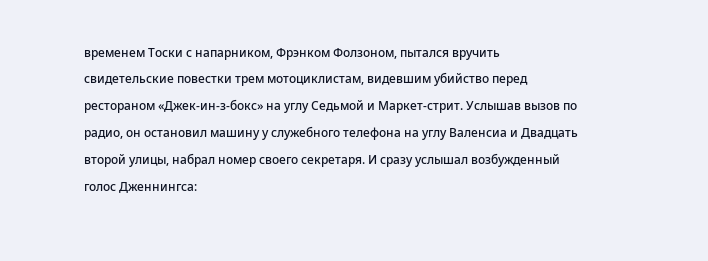временем Тоски с напарником, Фрэнком Фолзоном, пытался вручить свидетельские повестки трем мотоциклистам, видевшим убийство перед рестораном «Джек-ин-з-бокс» на углу Седьмой и Маркет-стрит. Услышав вызов по радио, он остановил машину у служебного телефона на углу Валенсиа и Двадцать второй улицы, набрал номер своего секретаря. И сразу услышал возбужденный голос Дженнингса: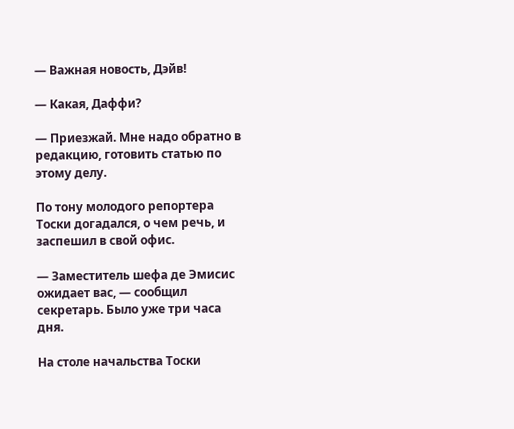— Важная новость, Дэйв!

— Какая, Даффи?

— Приезжай. Мне надо обратно в редакцию, готовить статью по этому делу.

По тону молодого репортера Тоски догадался, о чем речь, и заспешил в свой офис.

— Заместитель шефа де Эмисис ожидает вас, — сообщил секретарь. Было уже три часа дня.

На столе начальства Тоски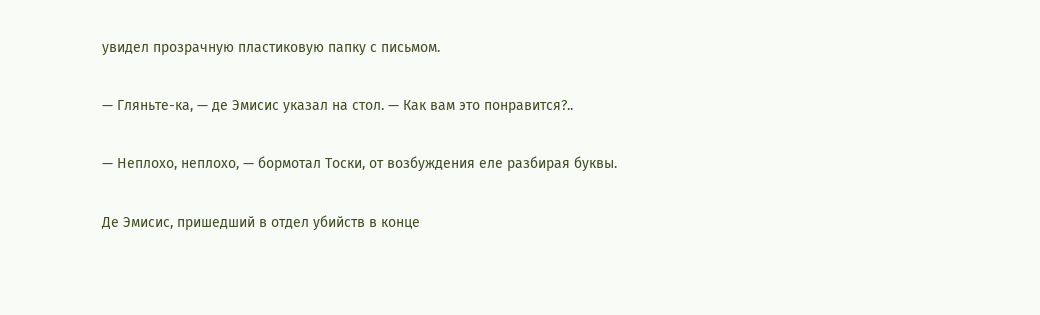увидел прозрачную пластиковую папку с письмом.

— Гляньте-ка, — де Эмисис указал на стол. — Как вам это понравится?..

— Неплохо, неплохо, — бормотал Тоски, от возбуждения еле разбирая буквы.

Де Эмисис, пришедший в отдел убийств в конце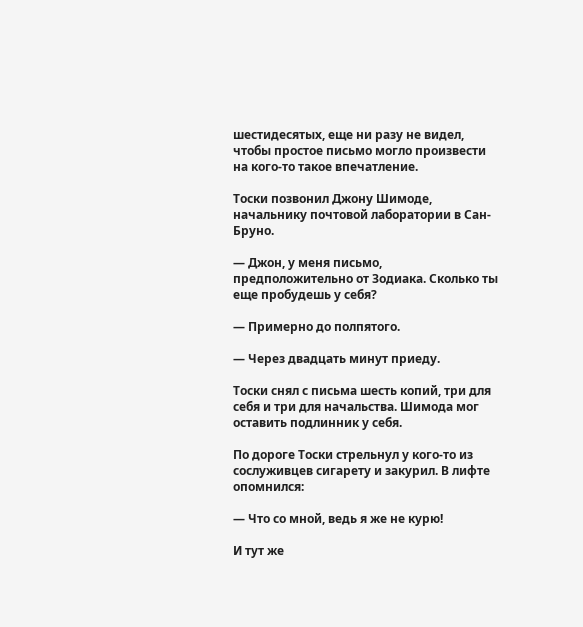шестидесятых, еще ни разу не видел, чтобы простое письмо могло произвести на кого-то такое впечатление.

Тоски позвонил Джону Шимоде, начальнику почтовой лаборатории в Сан-Бруно.

— Джон, у меня письмо, предположительно от Зодиака. Сколько ты еще пробудешь у себя?

— Примерно до полпятого.

— Через двадцать минут приеду.

Тоски снял с письма шесть копий, три для себя и три для начальства. Шимода мог оставить подлинник у себя.

По дороге Тоски стрельнул у кого-то из сослуживцев сигарету и закурил. В лифте опомнился:

— Что со мной, ведь я же не курю!

И тут же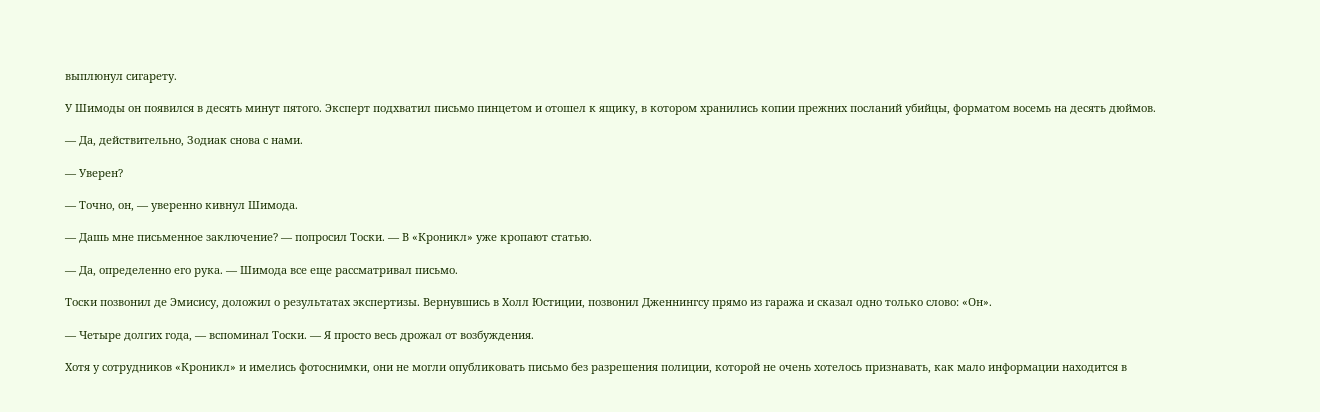выплюнул сигарету.

У Шимоды он появился в десять минут пятого. Эксперт подхватил письмо пинцетом и отошел к ящику, в котором хранились копии прежних посланий убийцы, форматом восемь на десять дюймов.

— Да, действительно, Зодиак снова с нами.

— Уверен?

— Точно, он, — уверенно кивнул Шимода.

— Дашь мне письменное заключение? — попросил Тоски. — В «Кроникл» уже кропают статью.

— Да, определенно его рука. — Шимода все еще рассматривал письмо.

Тоски позвонил де Эмисису, доложил о результатах экспертизы. Вернувшись в Холл Юстиции, позвонил Дженнингсу прямо из гаража и сказал одно только слово: «Он».

— Четыре долгих года, — вспоминал Тоски. — Я просто весь дрожал от возбуждения.

Хотя у сотрудников «Кроникл» и имелись фотоснимки, они не могли опубликовать письмо без разрешения полиции, которой не очень хотелось признавать, как мало информации находится в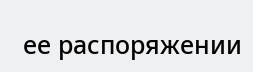ее распоряжении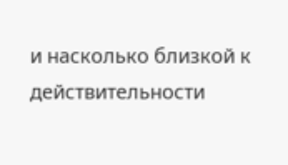и насколько близкой к действительности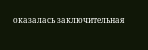оказалась заключительная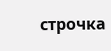строчка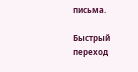письма.

Быстрый переход